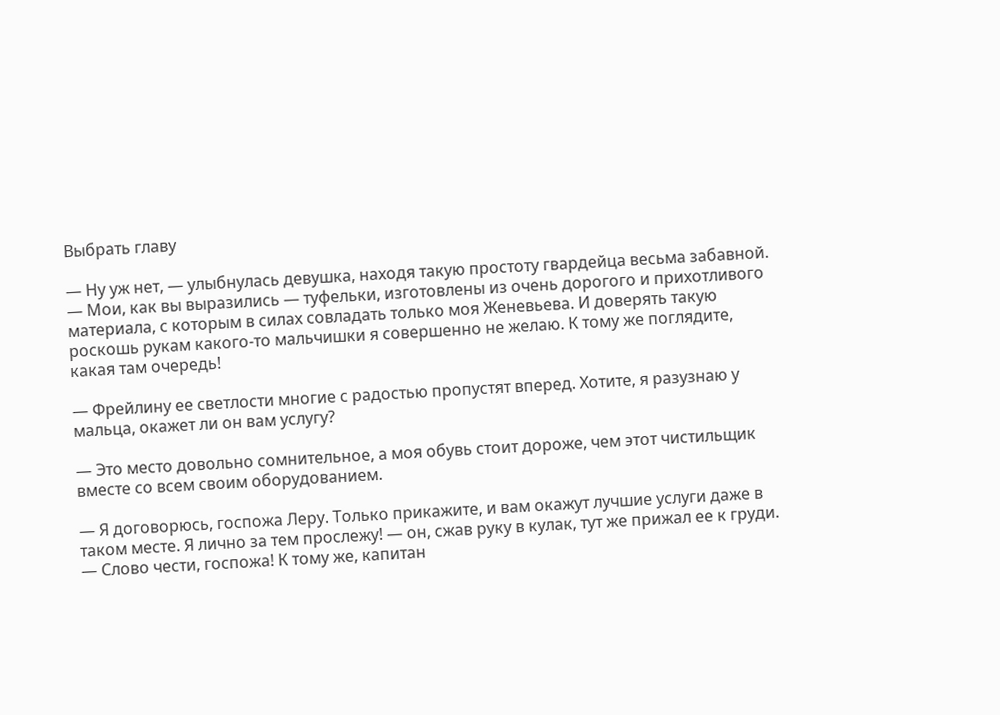Выбрать главу

— Ну уж нет, — улыбнулась девушка, находя такую простоту гвардейца весьма забавной. — Мои, как вы выразились — туфельки, изготовлены из очень дорогого и прихотливого материала, с которым в силах совладать только моя Женевьева. И доверять такую роскошь рукам какого-то мальчишки я совершенно не желаю. К тому же поглядите, какая там очередь!

— Фрейлину ее светлости многие с радостью пропустят вперед. Хотите, я разузнаю у мальца, окажет ли он вам услугу?

— Это место довольно сомнительное, а моя обувь стоит дороже, чем этот чистильщик вместе со всем своим оборудованием.

— Я договорюсь, госпожа Леру. Только прикажите, и вам окажут лучшие услуги даже в таком месте. Я лично за тем прослежу! — он, сжав руку в кулак, тут же прижал ее к груди. — Слово чести, госпожа! К тому же, капитан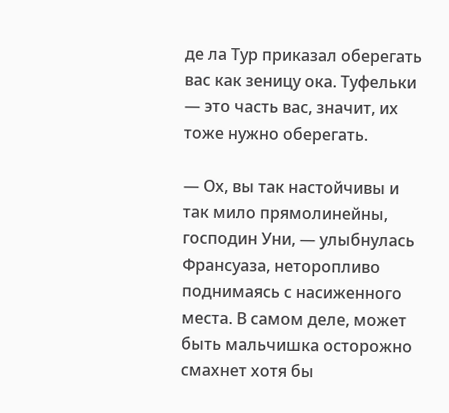де ла Тур приказал оберегать вас как зеницу ока. Туфельки — это часть вас, значит, их тоже нужно оберегать.

— Ох, вы так настойчивы и так мило прямолинейны, господин Уни, — улыбнулась Франсуаза, неторопливо поднимаясь с насиженного места. В самом деле, может быть мальчишка осторожно смахнет хотя бы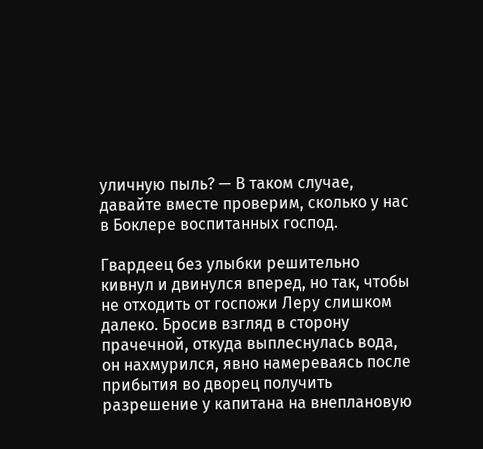уличную пыль? — В таком случае, давайте вместе проверим, сколько у нас в Боклере воспитанных господ.

Гвардеец без улыбки решительно кивнул и двинулся вперед, но так, чтобы не отходить от госпожи Леру слишком далеко. Бросив взгляд в сторону прачечной, откуда выплеснулась вода, он нахмурился, явно намереваясь после прибытия во дворец получить разрешение у капитана на внеплановую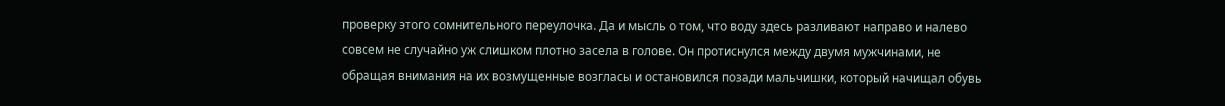проверку этого сомнительного переулочка. Да и мысль о том, что воду здесь разливают направо и налево совсем не случайно уж слишком плотно засела в голове. Он протиснулся между двумя мужчинами, не обращая внимания на их возмущенные возгласы и остановился позади мальчишки, который начищал обувь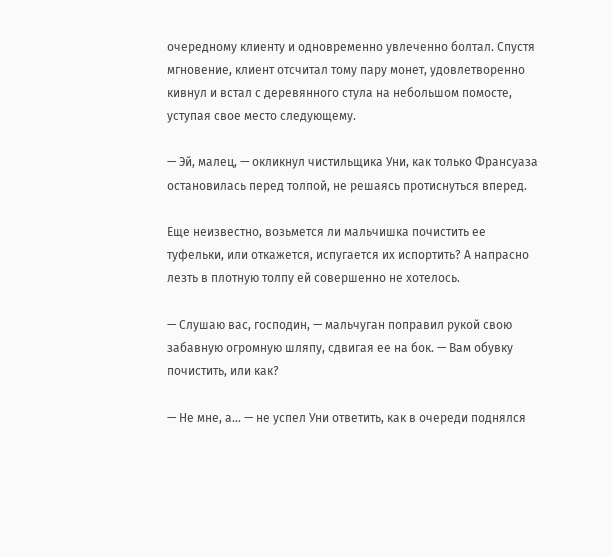очередному клиенту и одновременно увлеченно болтал. Спустя мгновение, клиент отсчитал тому пару монет, удовлетворенно кивнул и встал с деревянного стула на небольшом помосте, уступая свое место следующему.

— Эй, малец, — окликнул чистильщика Уни, как только Франсуаза остановилась перед толпой, не решаясь протиснуться вперед.

Еще неизвестно, возьмется ли мальчишка почистить ее туфельки, или откажется, испугается их испортить? А напрасно лезть в плотную толпу ей совершенно не хотелось.

— Слушаю вас, господин, — мальчуган поправил рукой свою забавную огромную шляпу, сдвигая ее на бок. — Вам обувку почистить, или как?

— Не мне, а… — не успел Уни ответить, как в очереди поднялся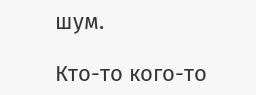шум.

Кто-то кого-то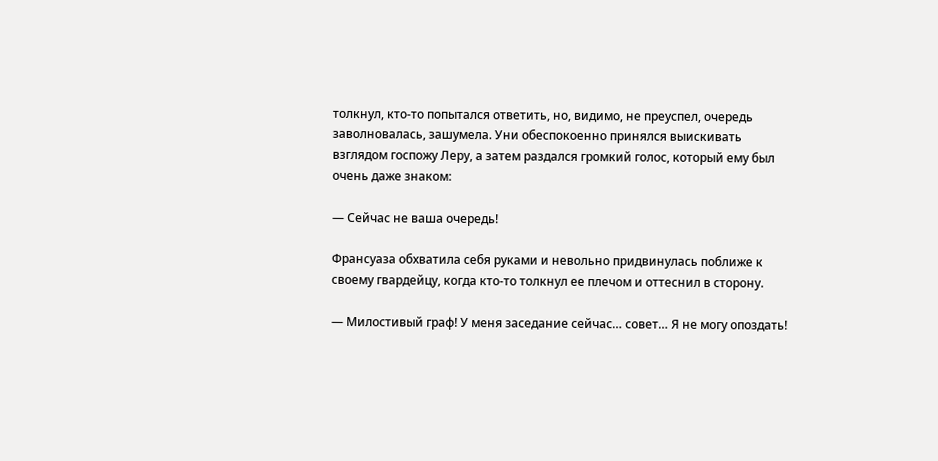толкнул, кто-то попытался ответить, но, видимо, не преуспел, очередь заволновалась, зашумела. Уни обеспокоенно принялся выискивать взглядом госпожу Леру, а затем раздался громкий голос, который ему был очень даже знаком:

— Сейчас не ваша очередь!

Франсуаза обхватила себя руками и невольно придвинулась поближе к своему гвардейцу, когда кто-то толкнул ее плечом и оттеснил в сторону.

— Милостивый граф! У меня заседание сейчас… совет… Я не могу опоздать!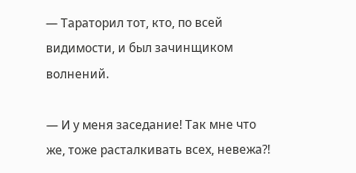— Тараторил тот, кто, по всей видимости, и был зачинщиком волнений.

— И у меня заседание! Так мне что же, тоже расталкивать всех, невежа?!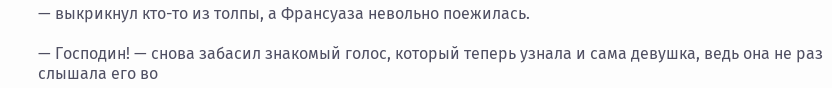— выкрикнул кто-то из толпы, а Франсуаза невольно поежилась.

— Господин! — снова забасил знакомый голос, который теперь узнала и сама девушка, ведь она не раз слышала его во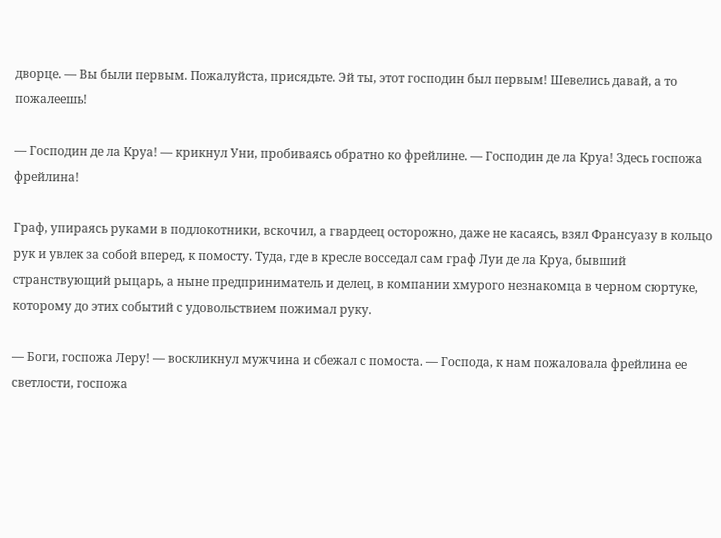дворце. — Вы были первым. Пожалуйста, присядьте. Эй ты, этот господин был первым! Шевелись давай, а то пожалеешь!

— Господин де ла Круа! — крикнул Уни, пробиваясь обратно ко фрейлине. — Господин де ла Круа! Здесь госпожа фрейлина!

Граф, упираясь руками в подлокотники, вскочил, а гвардеец осторожно, даже не касаясь, взял Франсуазу в кольцо рук и увлек за собой вперед, к помосту. Туда, где в кресле восседал сам граф Луи де ла Круа, бывший странствующий рыцарь, а ныне предприниматель и делец, в компании хмурого незнакомца в черном сюртуке, которому до этих событий с удовольствием пожимал руку.

— Боги, госпожа Леру! — воскликнул мужчина и сбежал с помоста. — Господа, к нам пожаловала фрейлина ее светлости, госпожа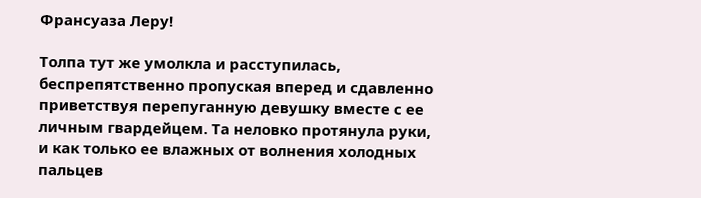Франсуаза Леру!

Толпа тут же умолкла и расступилась, беспрепятственно пропуская вперед и сдавленно приветствуя перепуганную девушку вместе с ее личным гвардейцем. Та неловко протянула руки,  и как только ее влажных от волнения холодных пальцев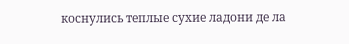коснулись теплые сухие ладони де ла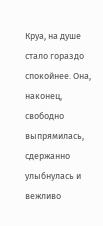Круа, на душе стало гораздо спокойнее. Она, наконец, свободно выпрямилась, сдержанно улыбнулась и вежливо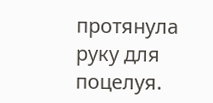протянула руку для поцелуя.